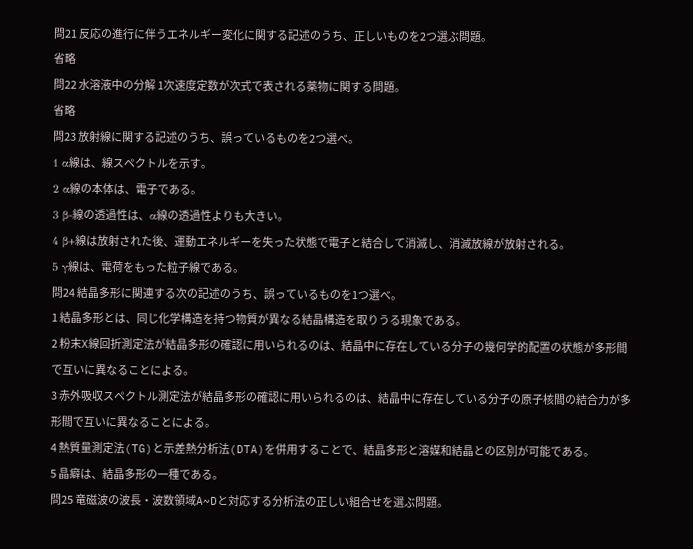問21 反応の進行に伴うエネルギー変化に関する記述のうち、正しいものを2つ選ぶ問題。
省略
問22 水溶液中の分解 1次速度定数が次式で表される薬物に関する問題。
省略
問23 放射線に関する記述のうち、誤っているものを2つ選べ。
1 α線は、線スペクトルを示す。
2 α線の本体は、電子である。
3 β-線の透過性は、α線の透過性よりも大きい。
4 β+線は放射された後、運動エネルギーを失った状態で電子と結合して消滅し、消滅放線が放射される。
5 γ線は、電荷をもった粒子線である。
問24 結晶多形に関連する次の記述のうち、誤っているものを1つ選べ。
1 結晶多形とは、同じ化学構造を持つ物質が異なる結晶構造を取りうる現象である。
2 粉末X線回折測定法が結晶多形の確認に用いられるのは、結晶中に存在している分子の幾何学的配置の状態が多形間で互いに異なることによる。
3 赤外吸収スペクトル測定法が結晶多形の確認に用いられるのは、結晶中に存在している分子の原子核間の結合力が多形間で互いに異なることによる。
4 熱質量測定法(TG)と示差熱分析法(DTA)を併用することで、結晶多形と溶媒和結晶との区別が可能である。
5 晶癖は、結晶多形の一種である。
問25 竜磁波の波長・波数領域A~Dと対応する分析法の正しい組合せを選ぶ問題。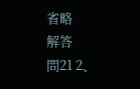省略
解答
問21 2、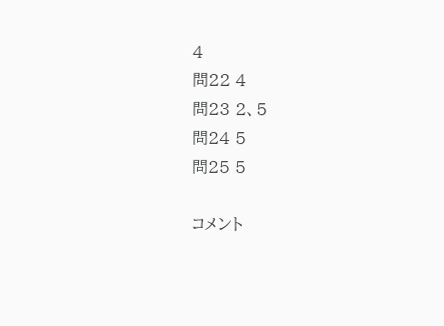4
問22 4
問23 2、5
問24 5
問25 5

コメント